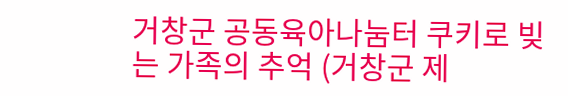거창군 공동육아나눔터 쿠키로 빚는 가족의 추억 (거창군 제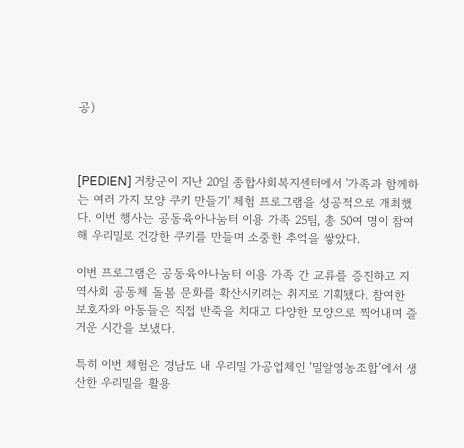공)



[PEDIEN] 거창군이 지난 20일 종합사회복지센터에서 '가족과 함께하는 여러 가지 모양 쿠키 만들기' 체험 프로그램을 성공적으로 개최했다. 이번 행사는 공동육아나눔터 이용 가족 25팀, 총 50여 명이 참여해 우리밀로 건강한 쿠키를 만들며 소중한 추억을 쌓았다.

이번 프로그램은 공동육아나눔터 이용 가족 간 교류를 증진하고 지역사회 공동체 돌봄 문화를 확산시키려는 취지로 기획됐다. 참여한 보호자와 아동들은 직접 반죽을 치대고 다양한 모양으로 찍어내며 즐거운 시간을 보냈다.

특히 이번 체험은 경남도 내 우리밀 가공업체인 ‘밀알영농조합’에서 생산한 우리밀을 활용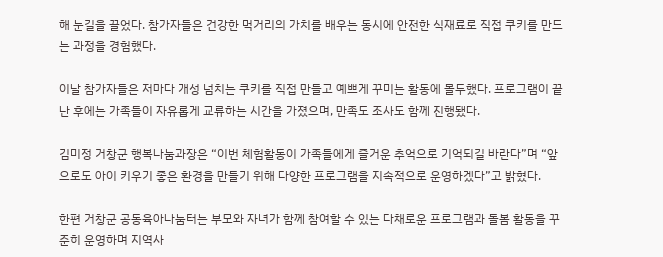해 눈길을 끌었다. 참가자들은 건강한 먹거리의 가치를 배우는 동시에 안전한 식재료로 직접 쿠키를 만드는 과정을 경험했다.

이날 참가자들은 저마다 개성 넘치는 쿠키를 직접 만들고 예쁘게 꾸미는 활동에 몰두했다. 프로그램이 끝난 후에는 가족들이 자유롭게 교류하는 시간을 가졌으며, 만족도 조사도 함께 진행됐다.

김미정 거창군 행복나눔과장은 “이번 체험활동이 가족들에게 즐거운 추억으로 기억되길 바란다”며 “앞으로도 아이 키우기 좋은 환경을 만들기 위해 다양한 프로그램을 지속적으로 운영하겠다”고 밝혔다.

한편 거창군 공동육아나눔터는 부모와 자녀가 함께 참여할 수 있는 다채로운 프로그램과 돌봄 활동을 꾸준히 운영하며 지역사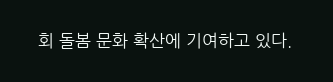회 돌봄 문화 확산에 기여하고 있다.